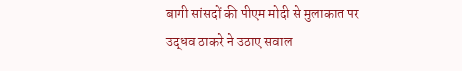बागी सांसदों की पीएम मोदी से मुलाकात पर उद्धव ठाकरे ने उठाए सवाल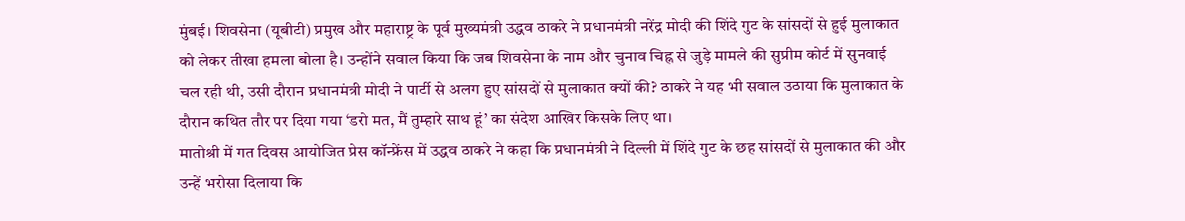मुंबई। शिवसेना (यूबीटी) प्रमुख और महाराष्ट्र के पूर्व मुख्यमंत्री उद्धव ठाकरे ने प्रधानमंत्री नरेंद्र मोदी की शिंदे गुट के सांसदों से हुई मुलाकात को लेकर तीखा हमला बोला है। उन्होंने सवाल किया कि जब शिवसेना के नाम और चुनाव चिह्न से जुड़े मामले की सुप्रीम कोर्ट में सुनवाई चल रही थी, उसी दौरान प्रधानमंत्री मोदी ने पार्टी से अलग हुए सांसदों से मुलाकात क्यों की? ठाकरे ने यह भी सवाल उठाया कि मुलाकात के दौरान कथित तौर पर दिया गया ‘डरो मत, मैं तुम्हारे साथ हूं’ का संदेश आखिर किसके लिए था।
मातोश्री में गत दिवस आयोजित प्रेस कॉन्फ्रेंस में उद्धव ठाकरे ने कहा कि प्रधानमंत्री ने दिल्ली में शिंदे गुट के छह सांसदों से मुलाकात की और उन्हें भरोसा दिलाया कि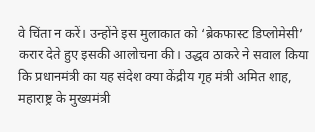वे चिंता न करें। उन्होंने इस मुलाकात को ‘ब्रेकफास्ट डिप्लोमेसी’ करार देते हुए इसकी आलोचना की। उद्धव ठाकरे ने सवाल किया कि प्रधानमंत्री का यह संदेश क्या केंद्रीय गृह मंत्री अमित शाह, महाराष्ट्र के मुख्यमंत्री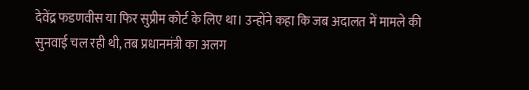देवेंद्र फडणवीस या फिर सुप्रीम कोर्ट के लिए था। उन्होंने कहा कि जब अदालत में मामले की सुनवाई चल रही थी, तब प्रधानमंत्री का अलग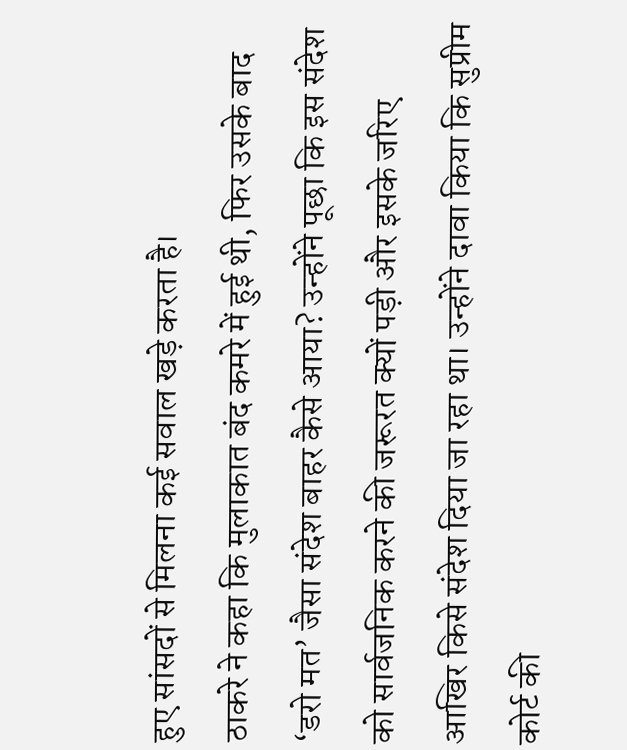हुए सांसदों से मिलना कई सवाल खड़े करता है।
ठाकरे ने कहा कि मुलाकात बंद कमरे में हुई थी, फिर उसके बाद ‘डरो मत’ जैसा संदेश बाहर कैसे आया? उन्होंने पूछा कि इस संदेश को सार्वजनिक करने की जरूरत क्यों पड़ी और इसके जरिए आखिर किसे संदेश दिया जा रहा था। उन्होंने दावा किया कि सुप्रीम कोर्ट की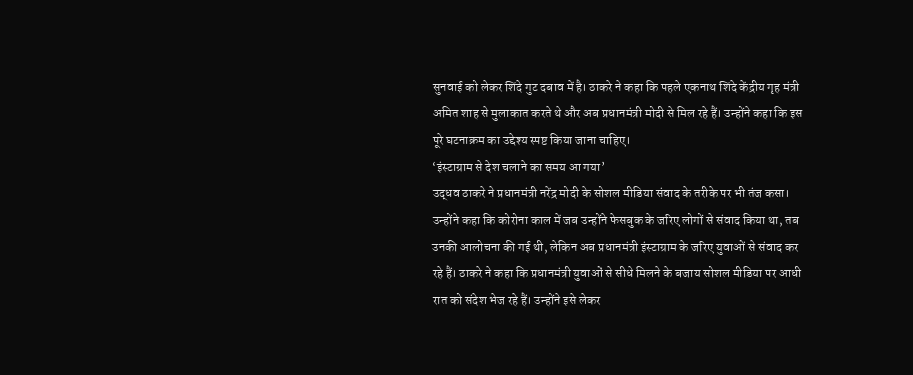सुनवाई को लेकर शिंदे गुट दबाव में है। ठाकरे ने कहा कि पहले एकनाथ शिंदे केंद्रीय गृह मंत्री अमित शाह से मुलाकात करते थे और अब प्रधानमंत्री मोदी से मिल रहे हैं। उन्होंने कहा कि इस पूरे घटनाक्रम का उद्देश्य स्पष्ट किया जाना चाहिए।
‘इंस्टाग्राम से देश चलाने का समय आ गया’
उद्धव ठाकरे ने प्रधानमंत्री नरेंद्र मोदी के सोशल मीडिया संवाद के तरीके पर भी तंज कसा। उन्होंने कहा कि कोरोना काल में जब उन्होंने फेसबुक के जरिए लोगों से संवाद किया था, तब उनकी आलोचना की गई थी, लेकिन अब प्रधानमंत्री इंस्टाग्राम के जरिए युवाओं से संवाद कर रहे हैं। ठाकरे ने कहा कि प्रधानमंत्री युवाओं से सीधे मिलने के बजाय सोशल मीडिया पर आधी रात को संदेश भेज रहे हैं। उन्होंने इसे लेकर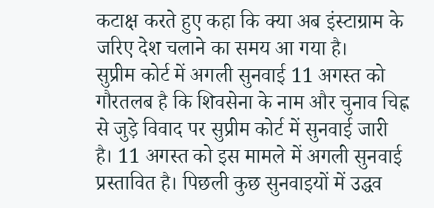कटाक्ष करते हुए कहा कि क्या अब इंस्टाग्राम के जरिए देश चलाने का समय आ गया है।
सुप्रीम कोर्ट में अगली सुनवाई 11 अगस्त को
गौरतलब है कि शिवसेना के नाम और चुनाव चिह्न से जुड़े विवाद पर सुप्रीम कोर्ट में सुनवाई जारी है। 11 अगस्त को इस मामले में अगली सुनवाई प्रस्तावित है। पिछली कुछ सुनवाइयों में उद्धव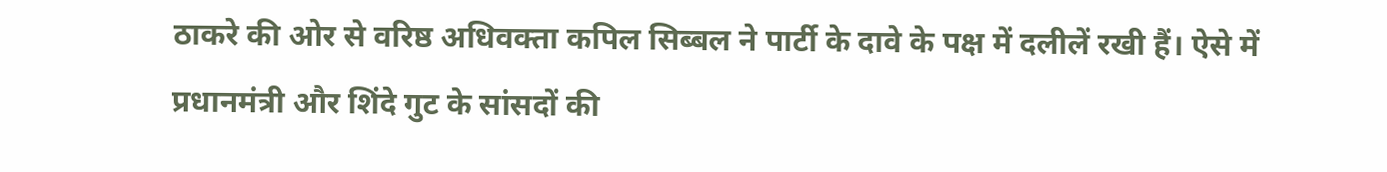ठाकरे की ओर से वरिष्ठ अधिवक्ता कपिल सिब्बल ने पार्टी के दावे के पक्ष में दलीलें रखी हैं। ऐसे में प्रधानमंत्री और शिंदे गुट के सांसदों की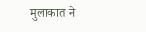मुलाकात ने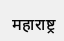महाराष्ट्र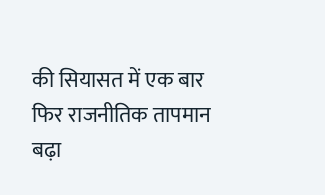की सियासत में एक बार फिर राजनीतिक तापमान बढ़ा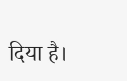दिया है।